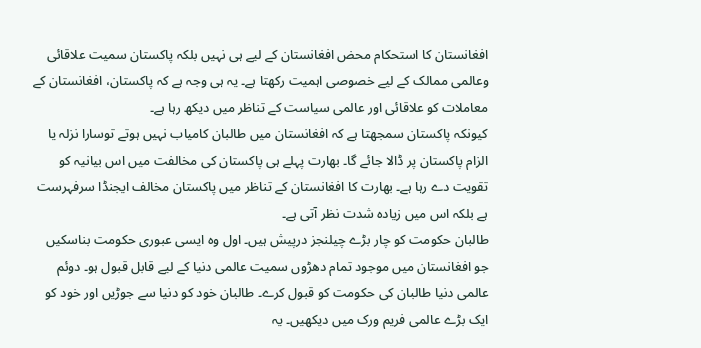افغانستان کا استحکام محض افغانستان کے لیے ہی نہیں بلکہ پاکستان سمیت علاقائی وعالمی ممالک کے لیے خصوصی اہمیت رکھتا ہے۔ یہ ہی وجہ ہے کہ پاکستان، افغانستان کے معاملات کو علاقائی اور عالمی سیاست کے تناظر میں دیکھ رہا ہے۔
کیونکہ پاکستان سمجھتا ہے کہ افغانستان میں طالبان کامیاب نہیں ہوتے توسارا نزلہ یا الزام پاکستان پر ڈالا جائے گا۔ بھارت پہلے ہی پاکستان کی مخالفت میں اس بیانیہ کو تقویت دے رہا ہے۔ بھارت کا افغانستان کے تناظر میں پاکستان مخالف ایجنڈا سرفہرست ہے بلکہ اس میں زیادہ شدت نظر آتی ہے۔
طالبان حکومت کو چار بڑے چیلنجز درپیش ہیں۔ اول وہ ایسی عبوری حکومت بناسکیں جو افغانستان میں موجود تمام دھڑوں سمیت عالمی دنیا کے لیے قابل قبول ہو۔ دوئم عالمی دنیا طالبان کی حکومت کو قبول کرے۔ طالبان خود کو دنیا سے جوڑیں اور خود کو ایک بڑے عالمی فریم ورک میں دیکھیں۔ یہ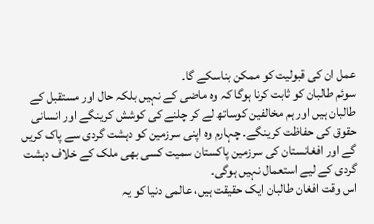عمل ان کی قبولیت کو ممکن بناسکے گا۔
سوئم طالبان کو ثابت کرنا ہوگا کہ وہ ماضی کے نہیں بلکہ حال اور مستقبل کے طالبان ہیں اور ہم مخالفین کوساتھ لے کر چلنے کی کوشش کرینگے اور انسانی حقوق کی حفاظت کرینگے۔ چہارم وہ اپنی سرزمین کو دہشت گردی سے پاک کریں گے اور افغانستان کی سرزمین پاکستان سمیت کسی بھی ملک کے خلاف دہشت گردی کے لیے استعمال نہیں ہوگی۔
اس وقت افغان طالبان ایک حقیقت ہیں، عالمی دنیا کو یہ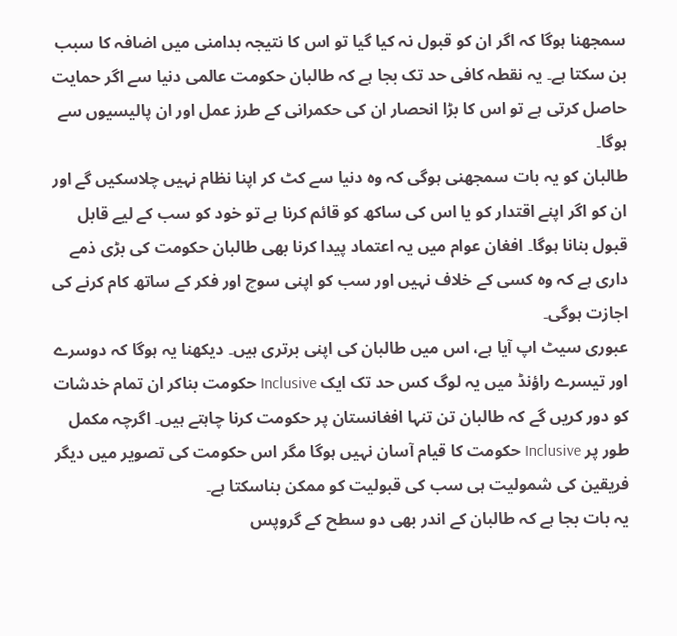سمجھنا ہوگا کہ اگر ان کو قبول نہ کیا گیا تو اس کا نتیجہ بدامنی میں اضافہ کا سبب بن سکتا ہے۔ یہ نقطہ کافی حد تک بجا ہے کہ طالبان حکومت عالمی دنیا سے اگر حمایت حاصل کرتی ہے تو اس کا بڑا انحصار ان کی حکمرانی کے طرز عمل اور ان پالیسیوں سے ہوگا۔
طالبان کو یہ بات سمجھنی ہوگی کہ وہ دنیا سے کٹ کر اپنا نظام نہیں چلاسکیں گے اور ان کو اگر اپنے اقتدار کو یا اس کی ساکھ کو قائم کرنا ہے تو خود کو سب کے لیے قابل قبول بنانا ہوگا۔ افغان عوام میں یہ اعتماد پیدا کرنا بھی طالبان حکومت کی بڑی ذمے داری ہے کہ وہ کسی کے خلاف نہیں اور سب کو اپنی سوچ اور فکر کے ساتھ کام کرنے کی اجازت ہوگی۔
عبوری سیٹ اپ آیا ہے، اس میں طالبان کی اپنی برتری ہیں۔ دیکھنا یہ ہوگا کہ دوسرے اور تیسرے راؤنڈ میں یہ لوگ کس حد تک ایک Inclusive حکومت بناکر ان تمام خدشات کو دور کریں گے کہ طالبان تن تنہا افغانستان پر حکومت کرنا چاہتے ہیں۔ اگرچہ مکمل طور پر Inclusive حکومت کا قیام آسان نہیں ہوگا مگر اس حکومت کی تصویر میں دیگر فریقین کی شمولیت ہی سب کی قبولیت کو ممکن بناسکتا ہے۔
یہ بات بجا ہے کہ طالبان کے اندر بھی دو سطح کے گروپس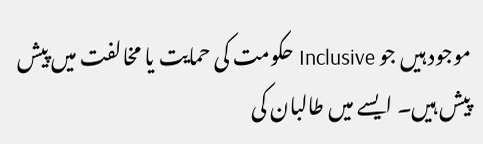موجود ہیں جو Inclusive حکومت کی حمایت یا مخالفت میں پیش پیش ہیں۔ ایسے میں طالبان کی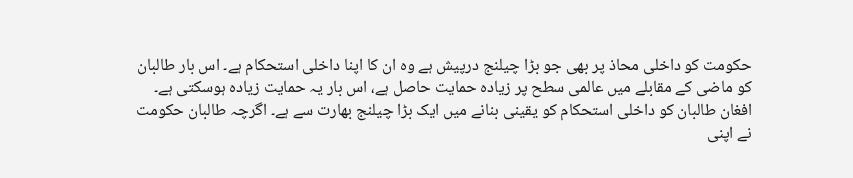حکومت کو داخلی محاذ پر بھی جو بڑا چیلنج درپیش ہے وہ ان کا اپنا داخلی استحکام ہے۔ اس بار طالبان کو ماضی کے مقابلے میں عالمی سطح پر زیادہ حمایت حاصل ہے، اس بار یہ حمایت زیادہ ہوسکتی ہے۔
افغان طالبان کو داخلی استحکام کو یقینی بنانے میں ایک بڑا چیلنج بھارت سے ہے۔ اگرچہ طالبان حکومت نے اپنی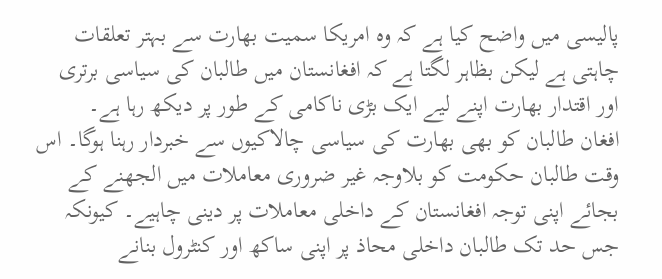پالیسی میں واضح کیا ہے کہ وہ امریکا سمیت بھارت سے بہتر تعلقات چاہتی ہے لیکن بظاہر لگتا ہے کہ افغانستان میں طالبان کی سیاسی برتری اور اقتدار بھارت اپنے لیے ایک بڑی ناکامی کے طور پر دیکھ رہا ہے۔
افغان طالبان کو بھی بھارت کی سیاسی چالاکیوں سے خبردار رہنا ہوگا۔ اس وقت طالبان حکومت کو بلاوجہ غیر ضروری معاملات میں الجھنے کے بجائے اپنی توجہ افغانستان کے داخلی معاملات پر دینی چاہیے۔ کیونکہ جس حد تک طالبان داخلی محاذ پر اپنی ساکھ اور کنٹرول بنانے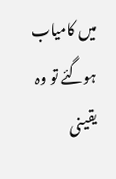میں کامیاب ہوگئے تو وہ یقینی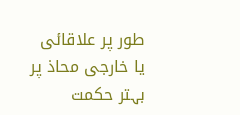طور پر علاقائی یا خارجی محاذ پر بہتر حکمت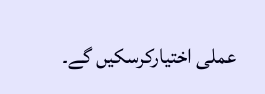عملی اختیارکرسکیں گے۔